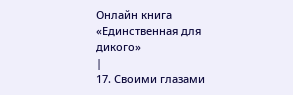Онлайн книга «Единственная для дикого»
|
17. Своими глазами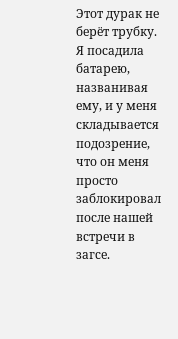Этот дурак не берёт трубку. Я посадила батарею, названивая ему, и у меня складывается подозрение, что он меня просто заблокировал после нашей встречи в загсе.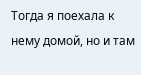Тогда я поехала к нему домой, но и там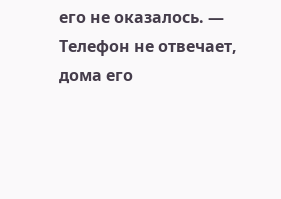его не оказалось. — Телефон не отвечает, дома его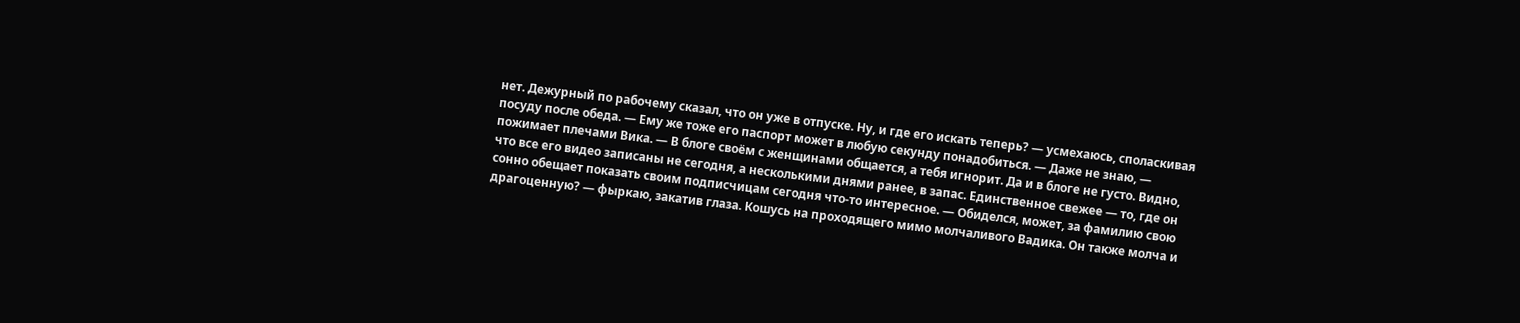нет. Дежурный по рабочему сказал, что он уже в отпуске. Ну, и где его искать теперь? — усмехаюсь, споласкивая посуду после обеда. — Ему же тоже его паспорт может в любую секунду понадобиться. — Даже не знаю, — пожимает плечами Вика. — В блоге своём с женщинами общается, а тебя игнорит. Да и в блоге не густо. Видно, что все его видео записаны не сегодня, а несколькими днями ранее, в запас. Единственное свежее — то, где он сонно обещает показать своим подписчицам сегодня что-то интересное. — Обиделся, может, за фамилию свою драгоценную? — фыркаю, закатив глаза. Кошусь на проходящего мимо молчаливого Вадика. Он также молча и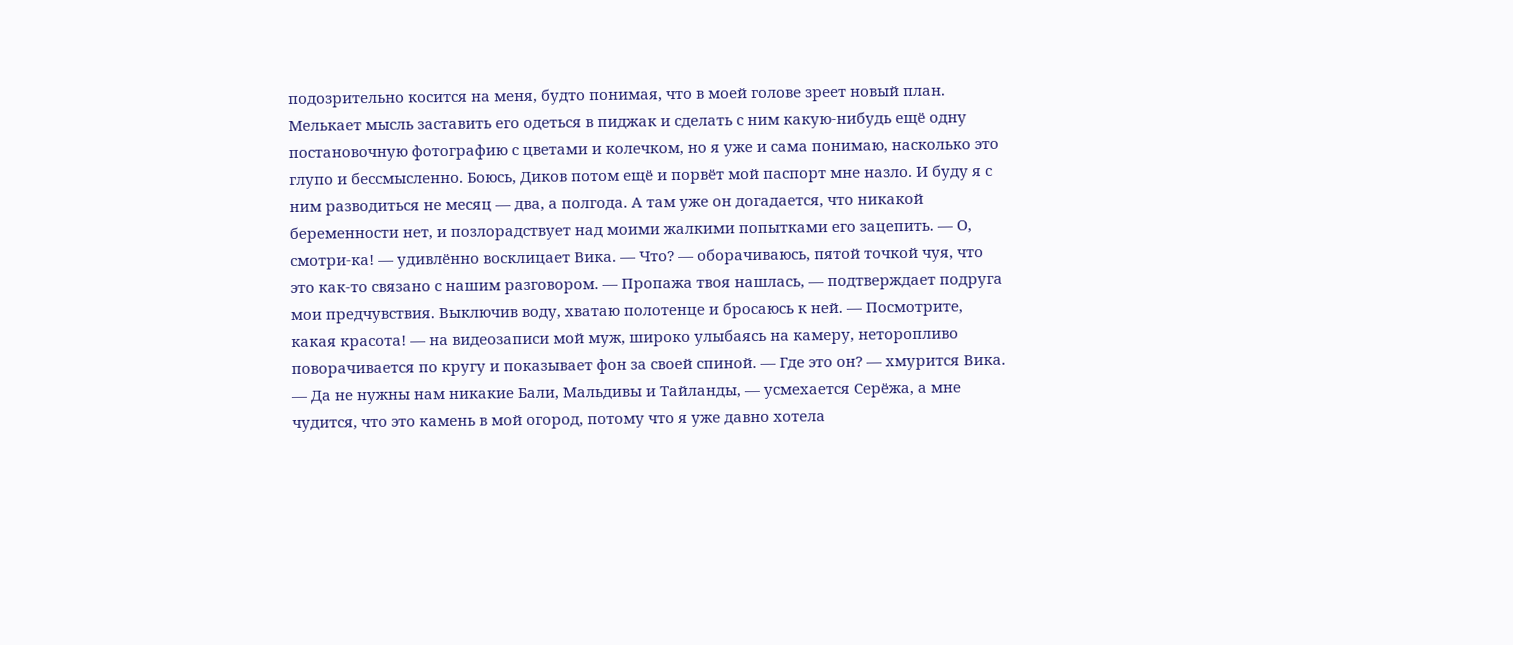подозрительно косится на меня, будто понимая, что в моей голове зреет новый план. Мелькает мысль заставить его одеться в пиджак и сделать с ним какую-нибудь ещё одну постановочную фотографию с цветами и колечком, но я уже и сама понимаю, насколько это глупо и бессмысленно. Боюсь, Диков потом ещё и порвёт мой паспорт мне назло. И буду я с ним разводиться не месяц — два, а полгода. А там уже он догадается, что никакой беременности нет, и позлорадствует над моими жалкими попытками его зацепить. — О, смотри-ка! — удивлённо восклицает Вика. — Что? — оборачиваюсь, пятой точкой чуя, что это как-то связано с нашим разговором. — Пропажа твоя нашлась, — подтверждает подруга мои предчувствия. Выключив воду, хватаю полотенце и бросаюсь к ней. — Посмотрите, какая красота! — на видеозаписи мой муж, широко улыбаясь на камеру, неторопливо поворачивается по кругу и показывает фон за своей спиной. — Где это он? — хмурится Вика. — Да не нужны нам никакие Бали, Мальдивы и Тайланды, — усмехается Серёжа, а мне чудится, что это камень в мой огород, потому что я уже давно хотела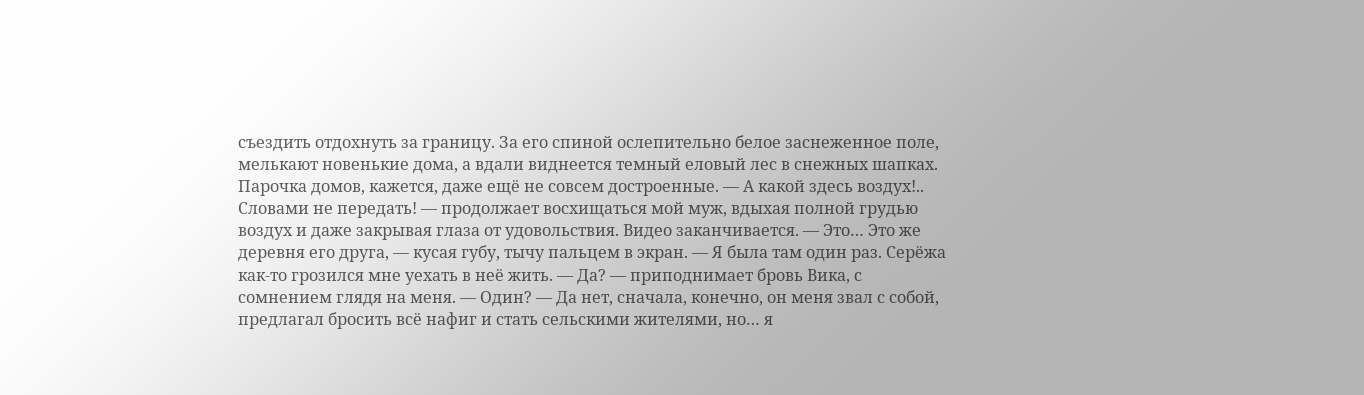съездить отдохнуть за границу. За его спиной ослепительно белое заснеженное поле, мелькают новенькие дома, а вдали виднеется темный еловый лес в снежных шапках. Парочка домов, кажется, даже ещё не совсем достроенные. — А какой здесь воздух!.. Словами не передать! — продолжает восхищаться мой муж, вдыхая полной грудью воздух и даже закрывая глаза от удовольствия. Видео заканчивается. — Это… Это же деревня его друга, — кусая губу, тычу пальцем в экран. — Я была там один раз. Серёжа как-то грозился мне уехать в неё жить. — Да? — приподнимает бровь Вика, с сомнением глядя на меня. — Один? — Да нет, сначала, конечно, он меня звал с собой, предлагал бросить всё нафиг и стать сельскими жителями, но… я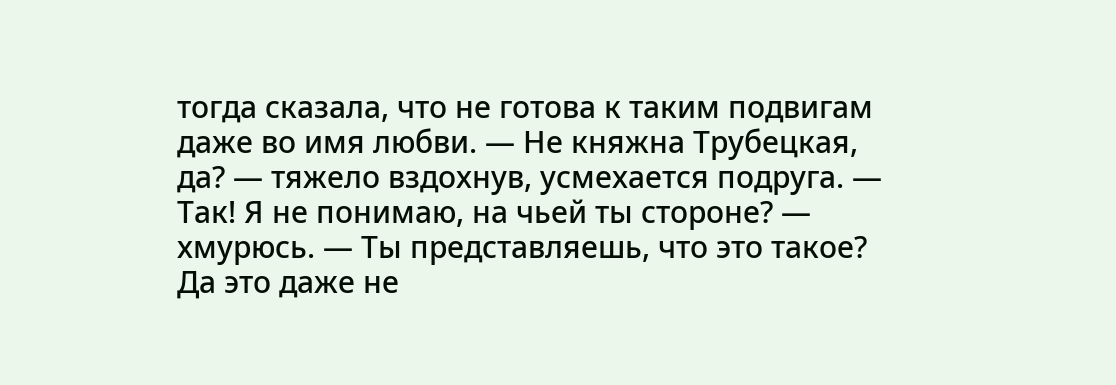тогда сказала, что не готова к таким подвигам даже во имя любви. — Не княжна Трубецкая, да? — тяжело вздохнув, усмехается подруга. — Так! Я не понимаю, на чьей ты стороне? — хмурюсь. — Ты представляешь, что это такое? Да это даже не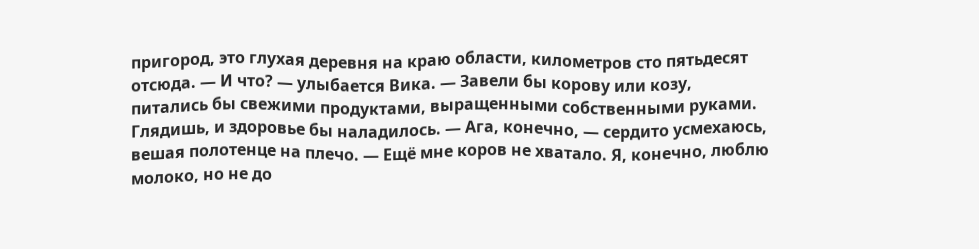пригород, это глухая деревня на краю области, километров сто пятьдесят отсюда. — И что? — улыбается Вика. — Завели бы корову или козу, питались бы свежими продуктами, выращенными собственными руками. Глядишь, и здоровье бы наладилось. — Ага, конечно, — сердито усмехаюсь, вешая полотенце на плечо. — Ещё мне коров не хватало. Я, конечно, люблю молоко, но не до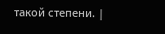такой степени. |